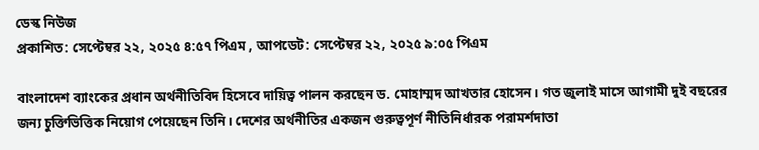ডেস্ক নিউজ
প্রকাশিত: সেপ্টেম্বর ২২, ২০২৫ ৪:৫৭ পিএম , আপডেট: সেপ্টেম্বর ২২, ২০২৫ ৯:০৫ পিএম

বাংলাদেশ ব্যাংকের প্রধান অর্থনীতিবিদ হিসেবে দায়িত্ব পালন করছেন ড. মোহাম্মদ আখতার হোসেন। গত জুলাই মাসে আগামী দুই বছরের জন্য চুক্তিভিত্তিক নিয়োগ পেয়েছেন তিনি। দেশের অর্থনীতির একজন গুরুত্বপূর্ণ নীতিনির্ধারক পরামর্শদাতা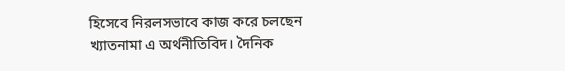হিসেবে নিরলসভাবে কাজ করে চলছেন খ্যাতনামা এ অর্থনীতিবিদ। দৈনিক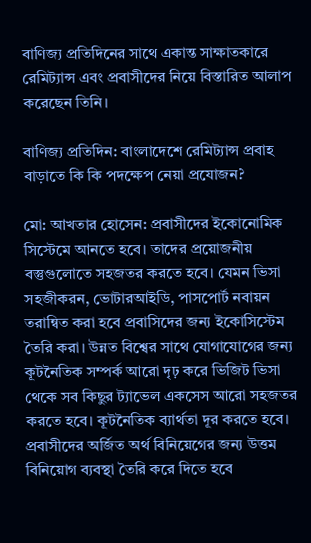বাণিজ্য প্রতিদিনের সাথে একান্ত সাক্ষাতকারে রেমিট্যান্স এবং প্রবাসীদের নিয়ে বিস্তারিত আলাপ করেছেন তিনি।

বাণিজ্য প্রতিদিন: বাংলাদেশে রেমিট্যান্স প্রবাহ বাড়াতে কি কি পদক্ষেপ নেয়া প্রযোজন?

মো: আখতার হোসেন: প্রবাসীদের ইকোনোমিক সিস্টেমে আনতে হবে। তাদের প্রয়োজনীয় বস্তুগুলোতে সহজতর করতে হবে। যেমন ভিসা সহজীকরন, ভোটারআইডি, পাসপোর্ট নবায়ন তরান্বিত করা হবে প্রবাসিদের জন্য ইকোসিস্টেম তৈরি করা। উন্নত বিশ্বের সাথে যোগাযোগের জন্য কূটনৈতিক সম্পর্ক আরো দৃঢ় করে ভিজিট ভিসা থেকে সব কিছুর ট্যাভেল একসেস আরো সহজতর করতে হবে। কূটনৈতিক ব্যার্থতা দূর করতে হবে। প্রবাসীদের অর্জিত অর্থ বিনিয়েগের জন্য উত্তম বিনিয়োগ ব্যবস্থা তৈরি করে দিতে হবে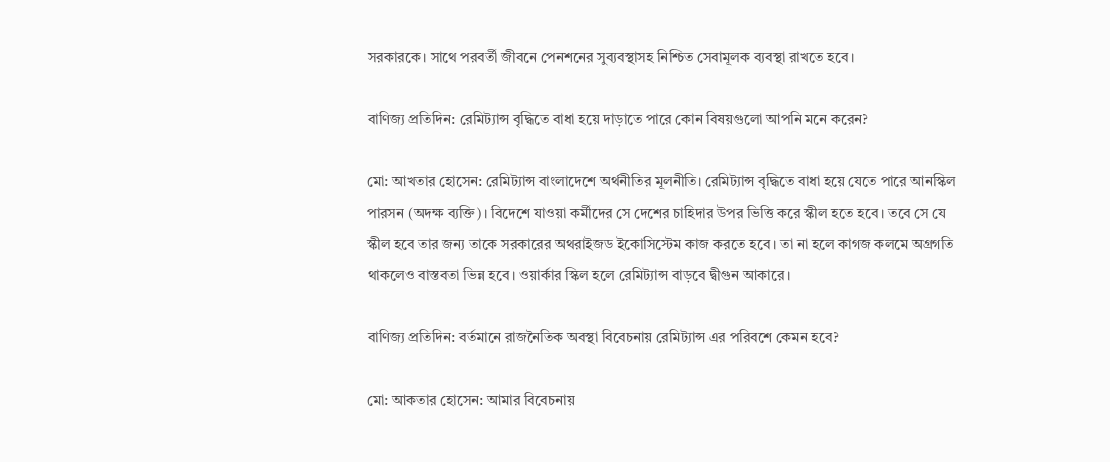সরকারকে। সাথে পরবর্তী জীবনে পেনশনের সুব্যবস্থাসহ নিশ্চিত সেবামূলক ব্যবস্থা রাখতে হবে।

বাণিজ্য প্রতিদিন: রেমিট্যান্স বৃদ্ধিতে বাধা হয়ে দাড়াতে পারে কোন বিষয়গুলো আপনি মনে করেন?

মো: আখতার হোসেন: রেমিট্যান্স বাংলাদেশে অর্থনীতির মূলনীতি। রেমিট্যান্স বৃদ্ধিতে বাধা হয়ে যেতে পারে আনস্কিল পারসন (অদক্ষ ব্যক্তি)। বিদেশে যাওয়া কর্মীদের সে দেশের চাহিদার উপর ভিত্তি করে স্কীল হতে হবে। তবে সে যে স্কীল হবে তার জন্য তাকে সরকারের অথরাইজড ইকোসিস্টেম কাজ করতে হবে। তা না হলে কাগজ কলমে অগ্রগতি থাকলেও বাস্তবতা ভিন্ন হবে। ওয়ার্কার স্কিল হলে রেমিট্যান্স বাড়বে দ্বীগুন আকারে।

বাণিজ্য প্রতিদিন: বর্তমানে রাজনৈতিক অবস্থা বিবেচনায় রেমিট্যান্স এর পরিবশে কেমন হবে?

মো: আকতার হোসেন: আমার বিবেচনায়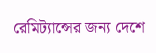রেমিট্যান্সের জন্য দেশে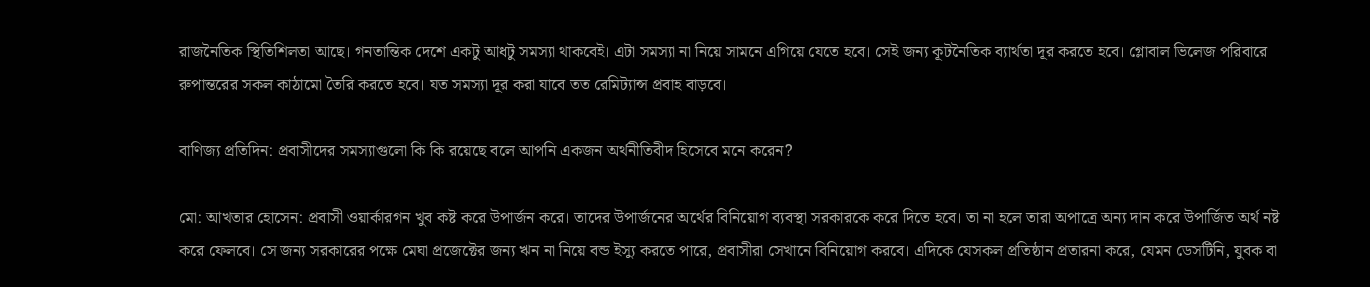রাজনৈতিক স্থিতিশিলতা আছে। গনতান্তিক দেশে একটু আধটু সমস্যা থাকবেই। এটা সমস্যা না নিয়ে সামনে এগিয়ে যেতে হবে। সেই জন্য কূটনৈতিক ব্যার্থতা দূর করতে হবে। গ্লোবাল ভিলেজ পরিবারে রুপান্তরের সকল কাঠামো তৈরি করতে হবে। যত সমস্যা দূর করা যাবে তত রেমিট্যান্স প্রবাহ বাড়বে।

বাণিজ্য প্রতিদিন: প্রবাসীদের সমস্যাগুলো কি কি রয়েছে বলে আপনি একজন অর্থনীতিবীদ হিসেবে মনে করেন?

মো: আখতার হোসেন: প্রবাসী ওয়ার্কারগন খুব কষ্ট করে উপার্জন করে। তাদের উপার্জনের অর্থের বিনিয়োগ ব্যবস্থা সরকারকে করে দিতে হবে। তা না হলে তারা অপাত্রে অন্য দান করে উপার্জিত অর্থ নষ্ট করে ফেলবে। সে জন্য সরকারের পক্ষে মেঘা প্রজেক্টের জন্য ঋন না নিয়ে বন্ড ইস্যু করতে পারে, প্রবাসীরা সেখানে বিনিয়োগ করবে। এদিকে যেসকল প্রতিষ্ঠান প্রতারনা করে, যেমন ডেসটিনি, যুবক বা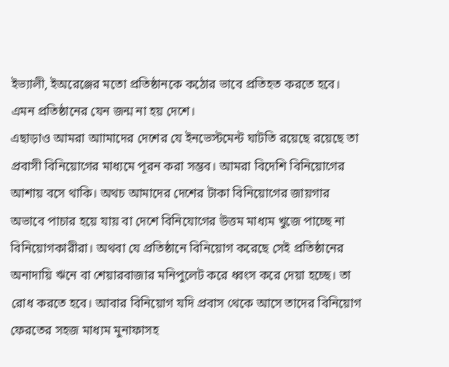ইভ্যালী, ইঅরেঞ্জের মতো প্রতিষ্ঠানকে কঠোর ভাবে প্রতিহত করতে হবে। এমন প্রতিষ্ঠানের যেন জন্ম না হয় দেশে।
এছাড়াও আমরা আামাদের দেশের যে ইনভেস্টমেন্ট ঘাটতি রয়েছে রয়েছে তা প্রবাসী বিনিয়োগের মাধ্যমে পূরন করা সম্ভব। আমরা বিদেশি বিনিয়োগের আশায় বসে থাকি। অথচ আমাদের দেশের টাকা বিনিয়োগের জায়গার অভাবে পাচার হয়ে যায় বা দেশে বিনিযোগের উত্তম মাধ্যম খুজে পাচ্ছে না বিনিয়োগকারীরা। অথবা যে প্রতিষ্ঠানে বিনিয়োগ করেছে সেই প্রতিষ্ঠানের অনাদায়ি ঋনে বা শেয়ারবাজার মনিপুলেট করে ধ্বংস করে দেয়া হচ্ছে। তা রোধ করতে হবে। আবার বিনিয়োগ যদি প্রবাস থেকে আসে তাদের বিনিয়োগ ফেরতের সহজ মাধ্যম মুনাফাসহ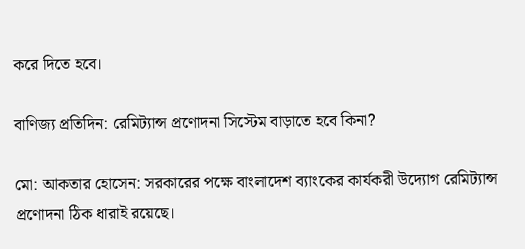করে দিতে হবে।

বাণিজ্য প্রতিদিন: রেমিট্যান্স প্রণোদনা সিস্টেম বাড়াতে হবে কিনা?

মো: আকতার হোসেন: সরকারের পক্ষে বাংলাদেশ ব্যাংকের কার্যকরী উদ্যোগ রেমিট্যান্স প্রণোদনা ঠিক ধারাই রয়েছে।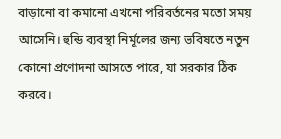বাড়ানো বা কমানো এখনো পরিবর্তনের মতো সময় আসেনি। হুন্ডি ব্যবস্থা নির্মূলের জন্য ভবিষতে নতুন কোনো প্রণোদনা আসতে পারে, যা সরকার ঠিক করবে।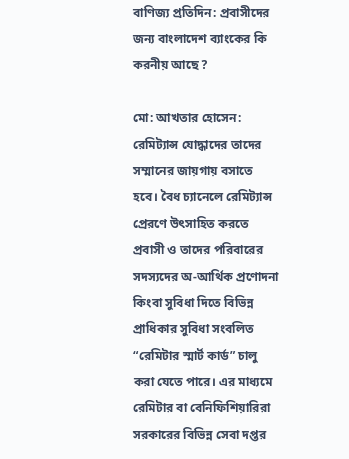বাণিজ্য প্রতিদিন: প্রবাসীদের জন্য বাংলাদেশ ব্যাংকের কি করনীয় আছে ?

মো: আখতার হোসেন: রেমিট্যান্স যোদ্ধাদের তাদের সম্মানের জায়গায় বসাতে হবে। বৈধ চ্যানেলে রেমিট্যান্স প্রেরণে উৎসাহিত করতে প্রবাসী ও তাদের পরিবারের সদস্যদের অ-আর্থিক প্রণোদনা কিংবা সুবিধা দিতে বিভিন্ন প্রাধিকার সুবিধা সংবলিত “রেমিটার স্মার্ট কার্ড” চালু করা যেতে পারে। এর মাধ্যমে রেমিটার বা বেনিফিশিয়ারিরা সরকারের বিভিন্ন সেবা দপ্তর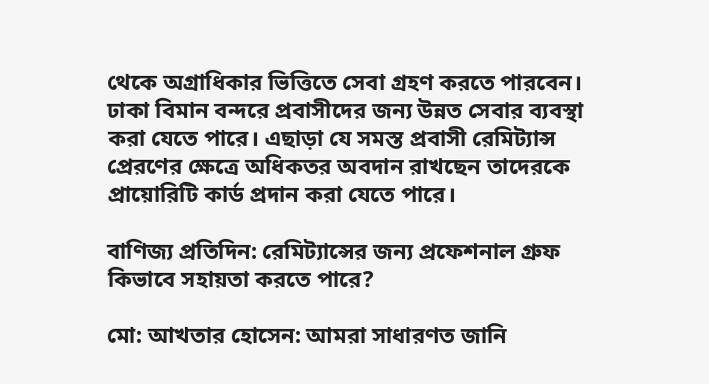থেকে অগ্রাধিকার ভিত্তিতে সেবা গ্রহণ করতে পারবেন। ঢাকা বিমান বন্দরে প্রবাসীদের জন্য উন্নত সেবার ব্যবস্থা করা যেতে পারে। এছাড়া যে সমস্ত প্রবাসী রেমিট্যান্স প্রেরণের ক্ষেত্রে অধিকতর অবদান রাখছেন তাদেরকে প্রায়োরিটি কার্ড প্রদান করা যেতে পারে।

বাণিজ্য প্রতিদিন: রেমিট্যান্সের জন্য প্রফেশনাল গ্রুফ কিভাবে সহায়তা করতে পারে?

মো: আখতার হোসেন: আমরা সাধারণত জানি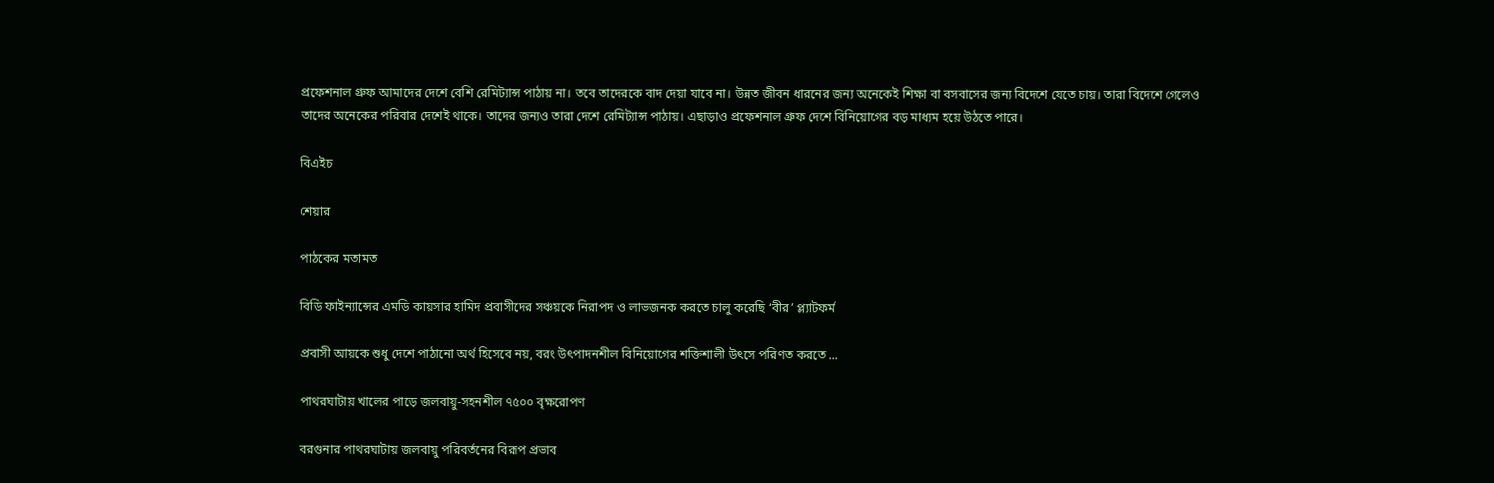প্রফেশনাল গ্রুফ আমাদের দেশে বেশি রেমিট্যান্স পাঠায় না। তবে তাদেরকে বাদ দেয়া যাবে না। উন্নত জীবন ধারনের জন্য অনেকেই শিক্ষা বা বসবাসের জন্য বিদেশে যেতে চায়। তারা বিদেশে গেলেও তাদের অনেকের পরিবার দেশেই থাকে। তাদের জন্যও তারা দেশে রেমিট্যান্স পাঠায়। এছাড়াও প্রফেশনাল গ্রুফ দেশে বিনিয়োগের বড় মাধ্যম হয়ে উঠতে পারে।

বিএইচ

শেয়ার

পাঠকের মতামত

বিডি ফাইন্যান্সের এমডি কায়সার হামিদ প্রবাসীদের সঞ্চয়কে নিরাপদ ও লাভজনক করতে চালু করেছি ‘বীর’ প্ল্যাটফর্ম

প্রবাসী আয়কে শুধু দেশে পাঠানো অর্থ হিসেবে নয়, বরং উৎপাদনশীল বিনিয়োগের শক্তিশালী উৎসে পরিণত করতে ...

পাথরঘাটায় খালের পাড়ে জলবায়ু-সহনশীল ৭৫০০ বৃক্ষরোপণ

বরগুনার পাথরঘাটায় জলবায়ু পরিবর্তনের বিরূপ প্রভাব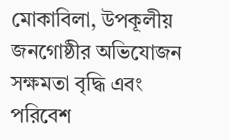মোকাবিলা, উপকূলীয় জনগোষ্ঠীর অভিযোজন সক্ষমতা বৃদ্ধি এবং পরিবেশ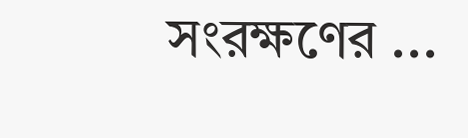সংরক্ষণের ...